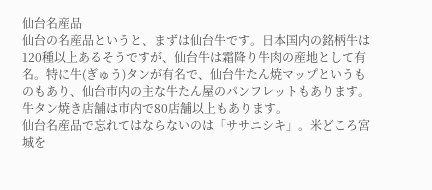仙台名産品
仙台の名産品というと、まずは仙台牛です。日本国内の銘柄牛は120種以上あるそうですが、仙台牛は霜降り牛肉の産地として有名。特に牛(ぎゅう)タンが有名で、仙台牛たん焼マップというものもあり、仙台市内の主な牛たん屋のパンフレットもあります。牛タン焼き店舗は市内で80店舗以上もあります。
仙台名産品で忘れてはならないのは「ササニシキ」。米どころ宮城を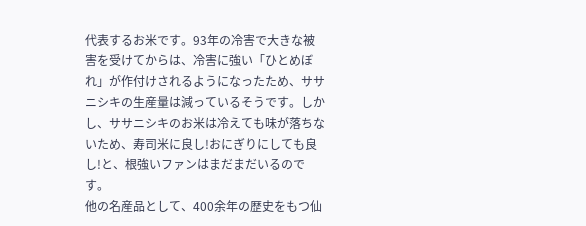代表するお米です。93年の冷害で大きな被害を受けてからは、冷害に強い「ひとめぼれ」が作付けされるようになったため、ササニシキの生産量は減っているそうです。しかし、ササニシキのお米は冷えても味が落ちないため、寿司米に良し!おにぎりにしても良し!と、根強いファンはまだまだいるのです。
他の名産品として、400余年の歴史をもつ仙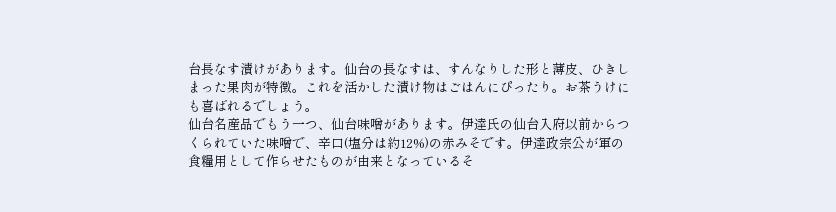台長なす漬けがあります。仙台の長なすは、すんなりした形と薄皮、ひきしまった果肉が特徴。これを活かした漬け物はごはんにぴったり。お茶うけにも喜ばれるでしょう。
仙台名産品でもう一つ、仙台味噌があります。伊達氏の仙台入府以前からつくられていた味噌で、辛口(塩分は約12%)の赤みそです。伊達政宗公が軍の食糧用として作らせたものが由来となっているそ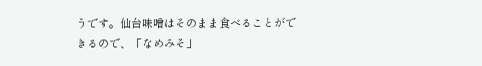うです。仙台味噌はそのまま食べることができるので、「なめみそ」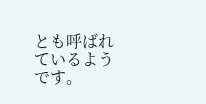とも呼ばれているようです。